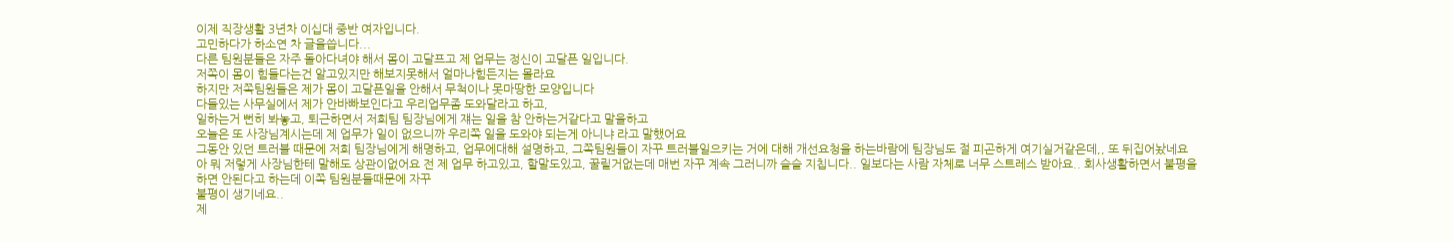이제 직장생활 3년차 이십대 중반 여자입니다.
고민하다가 하소연 차 글을씁니다...
다른 팀원분들은 자주 돌아다녀야 해서 몸이 고달프고 제 업무는 정신이 고달픈 일입니다.
저쪽이 몸이 힘들다는건 알고있지만 해보지못해서 얼마나힘든지는 몰라요
하지만 저쪽팀원들은 제가 몸이 고달픈일을 안해서 무척이나 못마땅한 모양입니다
다들있는 사무실에서 제가 안바빠보인다고 우리업무좀 도와달라고 하고,
일하는거 뻔히 봐놓고, 퇴근하면서 저희팀 팀장님에게 쟤는 일을 참 안하는거같다고 말을하고
오늘은 또 사장님계시는데 제 업무가 일이 없으니까 우리쪽 일을 도와야 되는게 아니냐 라고 말했어요
그동안 있던 트러블 때문에 저희 팀장님에게 해명하고, 업무에대해 설명하고, 그쪽팀원들이 자꾸 트러블일으키는 거에 대해 개선요청을 하는바람에 팀장님도 절 피곤하게 여기실거같은데,, 또 뒤집어놨네요
아 뭐 저렇게 사장님한테 말해도 상관이없어요 전 제 업무 하고있고, 할말도있고, 꿀릴거없는데 매번 자꾸 계속 그러니까 슬슬 지칩니다.. 일보다는 사람 자체로 너무 스트레스 받아요.. 회사생활하면서 불평을하면 안된다고 하는데 이쪽 팀원분들때문에 자꾸
불평이 생기네요..
제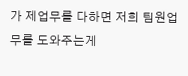가 제업무를 다하면 저희 팀원업무를 도와주는게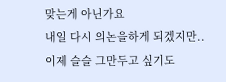맞는게 아닌가요
내일 다시 의논을하게 되겠지만..
이제 슬슬 그만두고 싶기도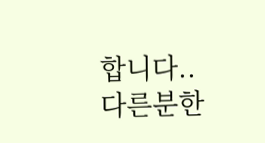합니다..
다른분한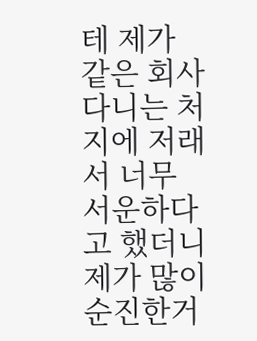테 제가 같은 회사다니는 처지에 저래서 너무 서운하다고 했더니 제가 많이 순진한거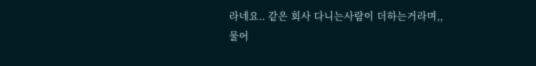라네요.. 같은 회사 다니는사람이 더하는거라며,,
물어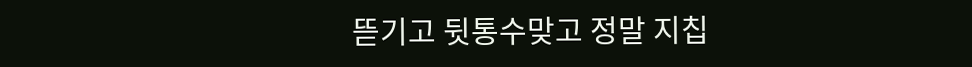뜯기고 뒷통수맞고 정말 지칩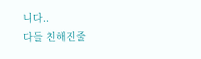니다..
다들 친해진줄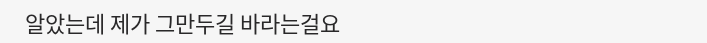알았는데 제가 그만두길 바라는걸요